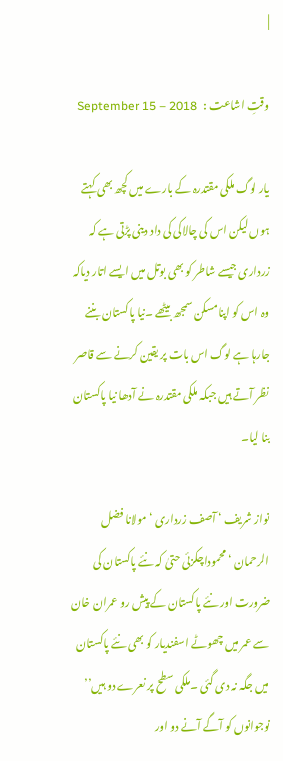|

وقتِ اشاعت :   September 15 – 2018

یار لوگ ملکی مقتدرہ کے بارے میں کچھ بھی کہتے ہوں لیکن اس کی چالاکی کی داد دینی پڑتی ہے کہ زرداری جیسے شاطر کو بھی بوتل میں ایسے اتار دیاکہ وہ اس کو اپنامسکن سمجھ بیٹھے ۔نیا پاکستان بننے جارہا ہے لوگ اس بات پر یقین کرنے سے قاصر نظر آتے ہیں جبکہ ملکی مقتدرہ نے آدھا نیا پاکستان بنا لیا۔

نواز شریف ‘ آصف زرداری ‘ مولانا فضل الرحمان ‘ محموداچکزئی حتیٰ کہ نئے پاکستان کی ضرورت اور نئے پاکستان کے پیش رو عمران خان سے عمر میں چھوٹے اسفندیار کو بھی نئے پاکستان میں جگہ نہ دی گئی ۔ملکی سطح پر نعرے دو ہیں’’ نوجوانوں کو آگے آنے دو اور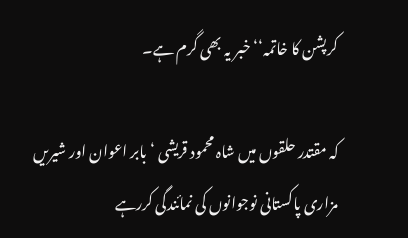کرپشن کا خاتمہ‘‘ خبر یہ بھی گرم ہے۔

کہ مقتدر حلقوں میں شاہ محمود قریشی ‘ بابر اعوان اور شیریں مزاری پاکستانی نوجوانوں کی نمائندگی کررہے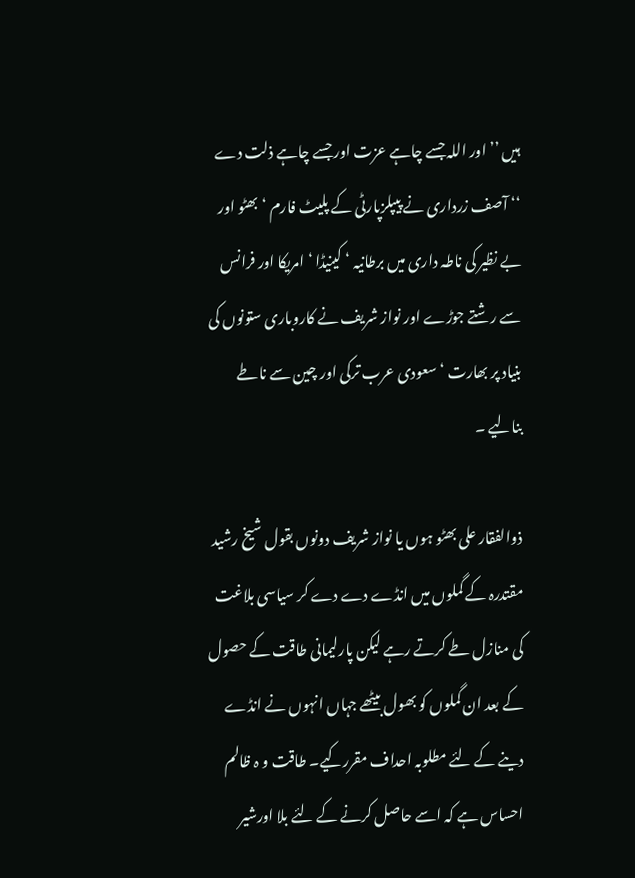ہیں ’’ اور اللہ جسے چاہے عزت اور جسے چاہے ذلت دے ‘‘ آصف زرداری نے پیپلزپارٹی کے پلیٹ فارم ‘ بھٹو اور بے نظیر کی ناطہ داری میں برطانیہ ‘ کینیڈا ‘ امریکا اور فرانس سے رشتے جوڑے اور نواز شریف نے کاروباری ستونوں کی بنیاد پر بھارت ‘ سعودی عرب ترکی اور چین سے ناطے بنالیے ۔

ذوالفقار علی بھٹو ہوں یا نواز شریف دونوں بقول شیخ رشید مقتدرہ کے گملوں میں انڈے دے دے کر سیاسی بلاغت کی منازل طے کرتے رہے لیکن پارلیمانی طاقت کے حصول کے بعد ان گملوں کو بھول بیٹھے جہاں انہوں نے انڈے دینے کے لئے مطلوبہ احداف مقررکیے۔ طاقت و ہ ظالم احساس ہے کہ اسے حاصل کرنے کے لئے بلا اورشیر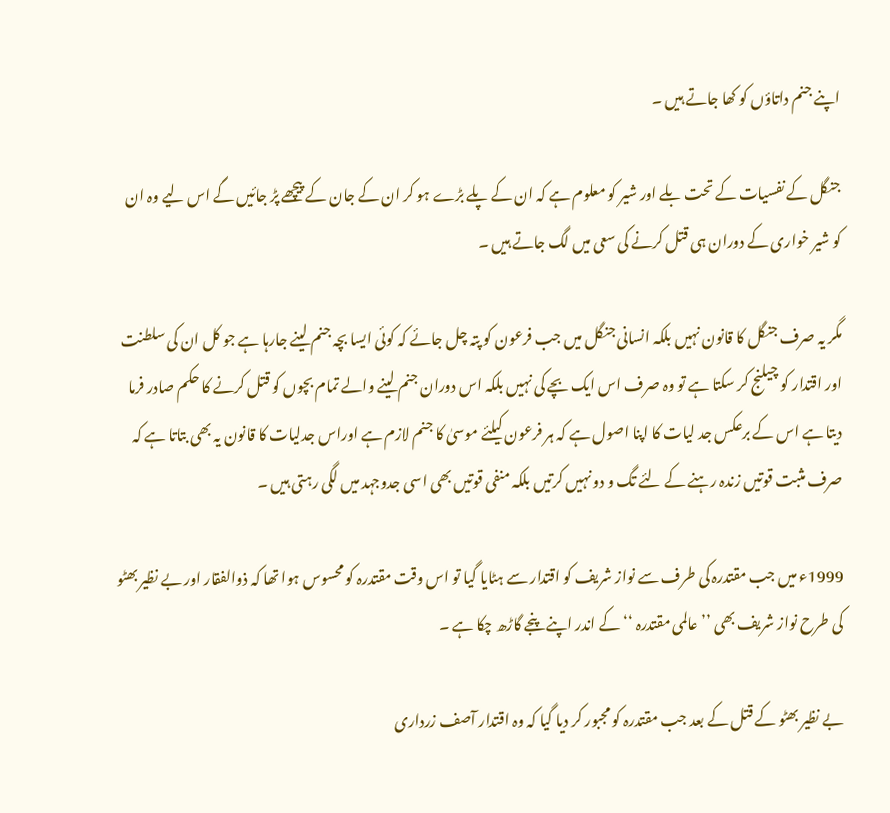اپنے جنم داتاؤں کو کھا جاتے ہیں ۔

جنگل کے نفسیات کے تحت بلے اور شیر کو معلوم ہے کہ ان کے پلے بڑے ہو کر ان کے جان کے پیچھے پڑ جائیں گے اس لیے وہ ان کو شیر خواری کے دوران ہی قتل کرنے کی سعی میں لگ جاتے ہیں ۔

مگر یہ صرف جنگل کا قانون نہیں بلکہ انسانی جنگل میں جب فرعون کو پتہ چل جائے کہ کوئی ایسا بچہ جنم لینے جارہا ہے جو کل ان کی سلطنت اور اقتدار کو چیلنج کر سکتا ہے تو وہ صرف اس ایک بچے کی نہیں بلکہ اس دوران جنم لینے والے تمام بچوں کو قتل کرنے کا حکم صادر فرما دیتا ہے اس کے برعکس جد لیات کا اپنا اصول ہے کہ ہر فرعون کیلئے موسیٰ کا جنم لازم ہے اوراس جدلیات کا قانون یہ بھی بتاتا ہے کہ صرف مثبت قوتیں زندہ رہنے کے لئے تگ و دو نہیں کرتیں بلکہ منفی قوتیں بھی اسی جدوجہد میں لگی رہتی ہیں ۔

1999ء میں جب مقتدرہ کی طرف سے نواز شریف کو اقتدار سے ہٹایا گیا تو اس وقت مقتدرہ کو محسوس ہوا تھا کہ ذوالفقار اور بے نظیر بھٹو کی طرح نواز شریف بھی ’’عالمی مقتدرہ ‘‘کے اندر اپنے پنجے گاڑھ چکا ہے ۔

بے نظیر بھٹو کے قتل کے بعد جب مقتدرہ کو مجبور کر دیا گیا کہ وہ اقتدار آصف زرداری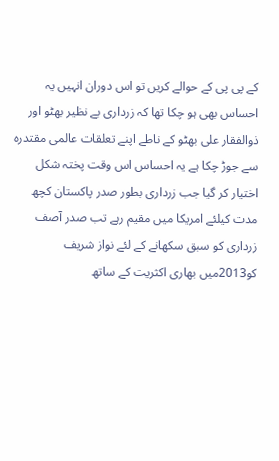کے پی پی کے حوالے کریں تو اس دوران انہیں یہ احساس بھی ہو چکا تھا کہ زرداری بے نظیر بھٹو اور ذوالفقار علی بھٹو کے ناطے اپنے تعلقات عالمی مقتدرہ سے جوڑ چکا ہے یہ احساس اس وقت پختہ شکل اختیار کر گیا جب زرداری بطور صدر پاکستان کچھ مدت کیلئے امریکا میں مقیم رہے تب صدر آصف زرداری کو سبق سکھانے کے لئے نواز شریف کو2013میں بھاری اکثریت کے ساتھ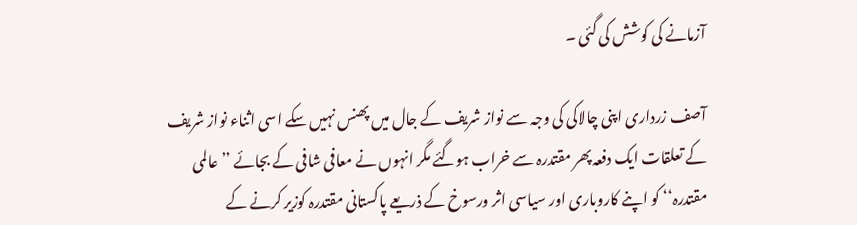آزمانے کی کوشش کی گئی ۔

آصف زرداری اپنی چالاکی کی وجہ سے نواز شریف کے جال میں پھنس نہیں سکے اسی اثناء نواز شریف کے تعلقات ایک دفعہ پھر مقتدرہ سے خراب ہوگئے مگر انہوں نے معافی شافی کے بجائے ’’عالمی مقتدرہ‘‘ کو اپنے کاروباری اور سیاسی اثر ورسوخ کے ذریعے پاکستانی مقتدرہ کوزیر کرنے کے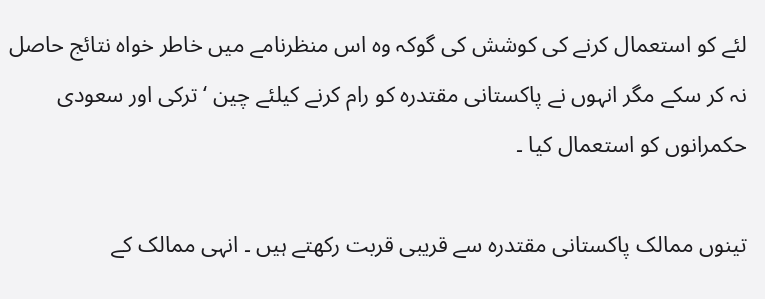لئے کو استعمال کرنے کی کوشش کی گوکہ وہ اس منظرنامے میں خاطر خواہ نتائج حاصل نہ کر سکے مگر انہوں نے پاکستانی مقتدرہ کو رام کرنے کیلئے چین ‘ ترکی اور سعودی حکمرانوں کو استعمال کیا ۔

تینوں ممالک پاکستانی مقتدرہ سے قریبی قربت رکھتے ہیں ۔ انہی ممالک کے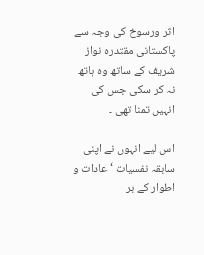اثر ورسوخ کی وجہ سے پاکستانی مقتدرہ نواز شریف کے ساتھ وہ ہاتھ نہ کر سکی جس کی انہیں تمنا تھی ۔

اس لیے انہوں نے اپنی سابقہ نفسیات ‘ عادات و اطوار کے بر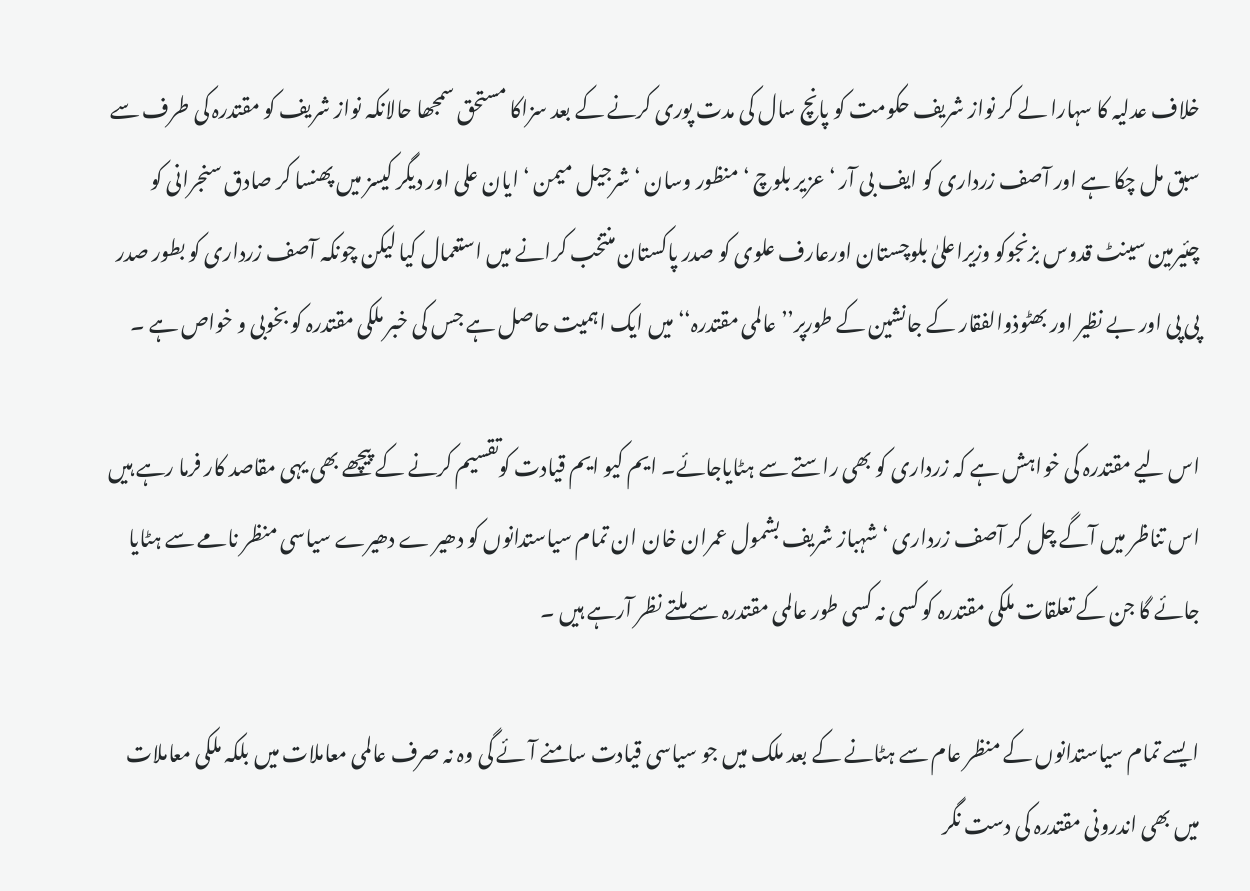خلاف عدلیہ کا سہارا لے کر نواز شریف حکومت کو پانچ سال کی مدت پوری کرنے کے بعد سزاکا مستحق سمجھا حالانکہ نواز شریف کو مقتدرہ کی طرف سے سبق مل چکا ہے اور آصف زرداری کو ایف بی آر ‘ عزیر بلوچ ‘ منظور وسان ‘ شرجیل میمن ‘ ایان علی اور دیگر کیسز میں پھنسا کر صادق سنجرانی کو چئیرمین سینٹ قدوس بزنجوکو وزیراعلیٰ بلوچستان اورعارف علوی کو صدر پاکستان منتخب کرانے میں استعمال کیا لیکن چونکہ آصف زرداری کو بطور صدر پی پی اور بے نظیر اور بھٹوذوالفقار کے جانشین کے طورپر’’ عالمی مقتدرہ‘‘ میں ایک اہمیت حاصل ہے جس کی خبر ملکی مقتدرہ کو بخوبی و خواص ہے ۔

اس لیے مقتدرہ کی خواہش ہے کہ زرداری کو بھی راستے سے ہٹایاجائے۔ ایم کیو ایم قیادت کوتقسیم کرنے کے پیچھے بھی یہی مقاصد کار فرما رہے ہیں اس تناظر میں آگے چل کر آصف زرداری ‘ شہباز شریف بشمول عمران خان ان تمام سیاستدانوں کو دھیر ے دھیرے سیاسی منظر نامے سے ہٹایا جائے گا جن کے تعلقات ملکی مقتدرہ کو کسی نہ کسی طور عالمی مقتدرہ سے ملتے نظر آرہے ہیں ۔

ایسے تمام سیاستدانوں کے منظر عام سے ہٹانے کے بعد ملک میں جو سیاسی قیادت سامنے آئے گی وہ نہ صرف عالمی معاملات میں بلکہ ملکی معاملات میں بھی اندرونی مقتدرہ کی دست نگر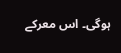ہوگی۔ اس معرکے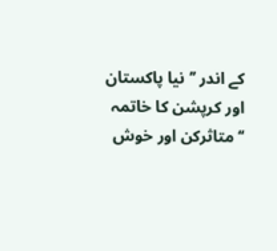کے اندر ’’نیا پاکستان اور کرپشن کا خاتمہ ‘‘متاثرکن اور خوش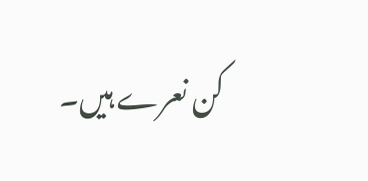کن نعرے ہیں۔